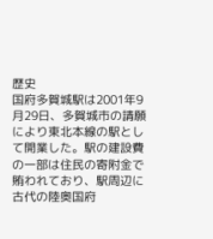歴史
国府多賀城駅は2001年9月29日、多賀城市の請願により東北本線の駅として開業した。駅の建設費の一部は住民の寄附金で賄われており、駅周辺に古代の陸奥国府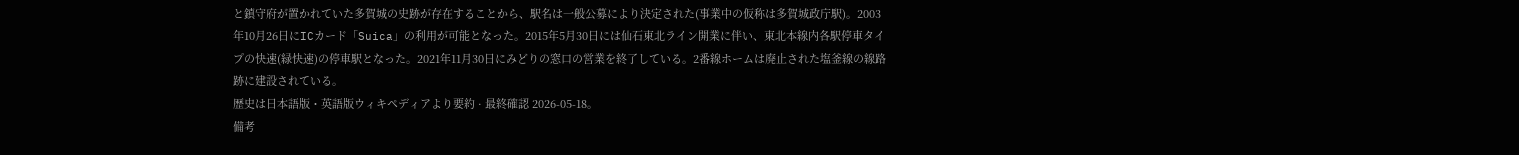と鎮守府が置かれていた多賀城の史跡が存在することから、駅名は一般公募により決定された(事業中の仮称は多賀城政庁駅)。2003年10月26日にICカード「Suica」の利用が可能となった。2015年5月30日には仙石東北ライン開業に伴い、東北本線内各駅停車タイプの快速(緑快速)の停車駅となった。2021年11月30日にみどりの窓口の営業を終了している。2番線ホームは廃止された塩釜線の線路跡に建設されている。
歴史は日本語版・英語版ウィキペディアより要約 · 最終確認 2026-05-18。
備考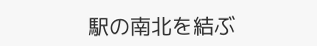駅の南北を結ぶ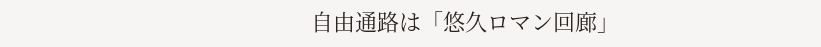自由通路は「悠久ロマン回廊」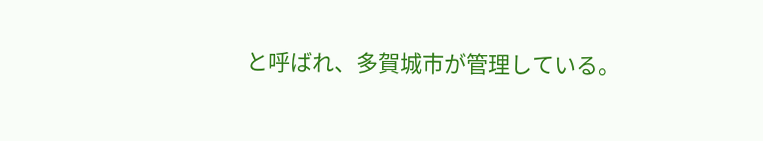と呼ばれ、多賀城市が管理している。